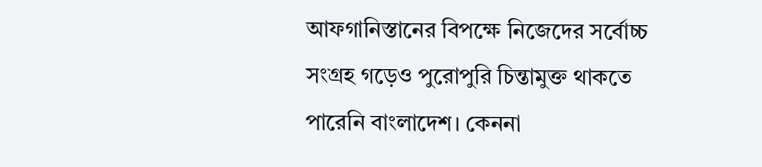আফগানিস্তানের বিপক্ষে নিজেদের সর্বোচ্চ সংগ্রহ গড়েও পুরোপুরি চিন্তামুক্ত থাকতে পারেনি বাংলাদেশ। কেননা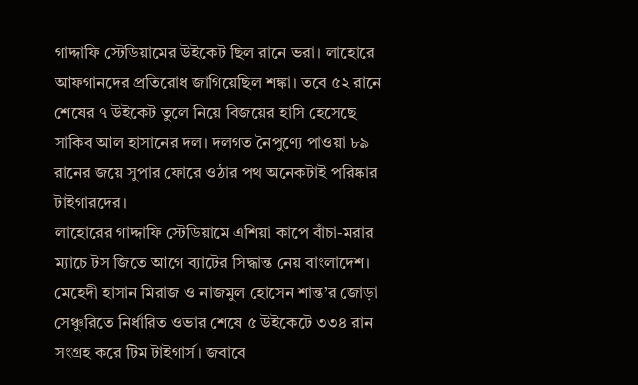গাদ্দাফি স্টেডিয়ামের উইকেট ছিল রানে ভরা। লাহোরে আফগানদের প্রতিরোধ জাগিয়েছিল শঙ্কা। তবে ৫২ রানে শেষের ৭ উইকেট তুলে নিয়ে বিজয়ের হাসি হেসেছে সাকিব আল হাসানের দল। দলগত নৈপুণ্যে পাওয়া ৮৯ রানের জয়ে সুপার ফোরে ওঠার পথ অনেকটাই পরিষ্কার টাইগারদের।
লাহোরের গাদ্দাফি স্টেডিয়ামে এশিয়া কাপে বাঁচা-মরার ম্যাচে টস জিতে আগে ব্যাটের সিদ্ধান্ত নেয় বাংলাদেশ। মেহেদী হাসান মিরাজ ও নাজমুল হোসেন শান্ত’র জোড়া সেঞ্চুরিতে নির্ধারিত ওভার শেষে ৫ উইকেটে ৩৩৪ রান সংগ্রহ করে টিম টাইগার্স। জবাবে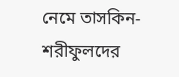নেমে তাসকিন-শরীফুলদের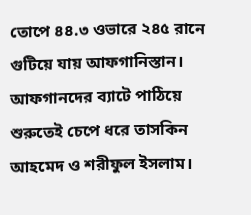তোপে ৪৪.৩ ওভারে ২৪৫ রানে গুটিয়ে যায় আফগানিস্তান।
আফগানদের ব্যাটে পাঠিয়ে শুরুতেই চেপে ধরে তাসকিন আহমেদ ও শরীফুল ইসলাম।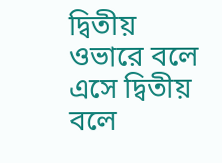দ্বিতীয় ওভারে বলে এসে দ্বিতীয় বলে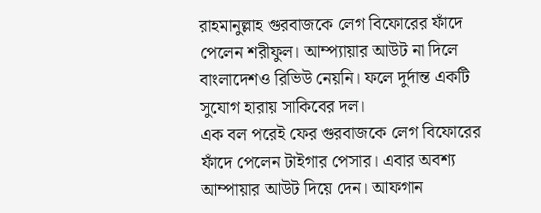রাহমানুল্লাহ গুরবাজকে লেগ বিফোরের ফাঁদে পেলেন শরীফুল। আম্প্যায়ার আউট না দিলে বাংলাদেশও রিভিউ নেয়নি। ফলে দুর্দান্ত একটি সুযোগ হারায় সাকিবের দল।
এক বল পরেই ফের গুরবাজকে লেগ বিফোরের ফাঁদে পেলেন টাইগার পেসার। এবার অবশ্য আম্পায়ার আউট দিয়ে দেন। আফগান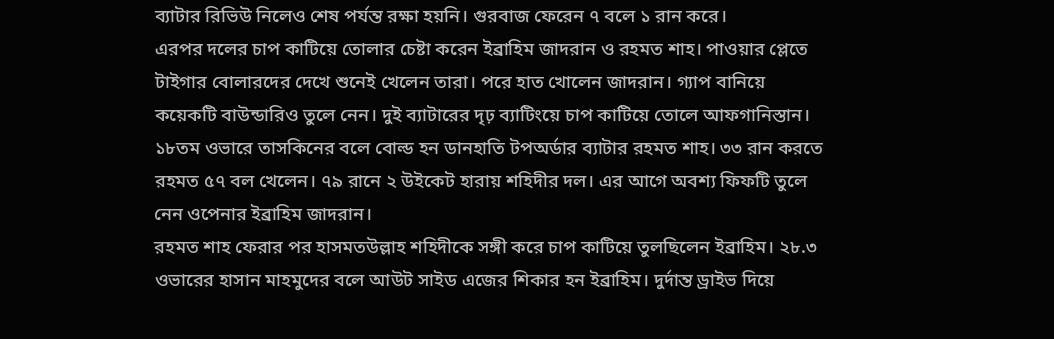ব্যাটার রিভিউ নিলেও শেষ পর্যন্ত রক্ষা হয়নি। গুরবাজ ফেরেন ৭ বলে ১ রান করে।
এরপর দলের চাপ কাটিয়ে তোলার চেষ্টা করেন ইব্রাহিম জাদরান ও রহমত শাহ। পাওয়ার প্লেতে টাইগার বোলারদের দেখে শুনেই খেলেন তারা। পরে হাত খোলেন জাদরান। গ্যাপ বানিয়ে কয়েকটি বাউন্ডারিও তুলে নেন। দুই ব্যাটারের দৃঢ় ব্যাটিংয়ে চাপ কাটিয়ে তোলে আফগানিস্তান।
১৮তম ওভারে তাসকিনের বলে বোল্ড হন ডানহাতি টপঅর্ডার ব্যাটার রহমত শাহ। ৩৩ রান করতে রহমত ৫৭ বল খেলেন। ৭৯ রানে ২ উইকেট হারায় শহিদীর দল। এর আগে অবশ্য ফিফটি তুলে নেন ওপেনার ইব্রাহিম জাদরান।
রহমত শাহ ফেরার পর হাসমতউল্লাহ শহিদীকে সঙ্গী করে চাপ কাটিয়ে তুলছিলেন ইব্রাহিম। ২৮.৩ ওভারের হাসান মাহমুদের বলে আউট সাইড এজের শিকার হন ইব্রাহিম। দুর্দান্ত ড্রাইভ দিয়ে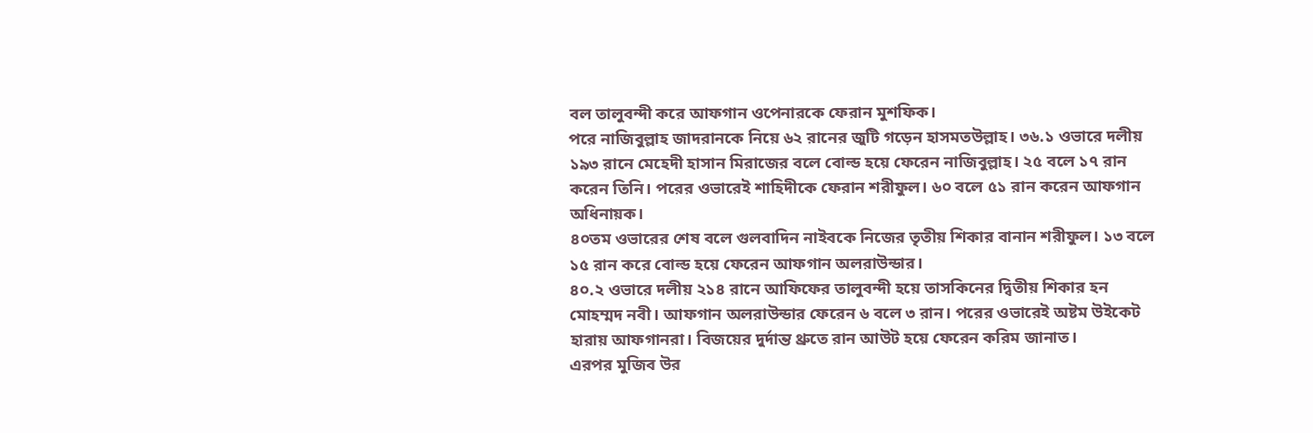বল তালুবন্দী করে আফগান ওপেনারকে ফেরান মুশফিক।
পরে নাজিবুল্লাহ জাদরানকে নিয়ে ৬২ রানের জুটি গড়েন হাসমতউল্লাহ। ৩৬.১ ওভারে দলীয় ১৯৩ রানে মেহেদী হাসান মিরাজের বলে বোল্ড হয়ে ফেরেন নাজিবুল্লাহ। ২৫ বলে ১৭ রান করেন তিনি। পরের ওভারেই শাহিদীকে ফেরান শরীফুল। ৬০ বলে ৫১ রান করেন আফগান অধিনায়ক।
৪০তম ওভারের শেষ বলে গুলবাদিন নাইবকে নিজের তৃতীয় শিকার বানান শরীফুল। ১৩ বলে ১৫ রান করে বোল্ড হয়ে ফেরেন আফগান অলরাউন্ডার।
৪০.২ ওভারে দলীয় ২১৪ রানে আফিফের তালুবন্দী হয়ে তাসকিনের দ্বিতীয় শিকার হন মোহম্মদ নবী। আফগান অলরাউন্ডার ফেরেন ৬ বলে ৩ রান। পরের ওভারেই অষ্টম উইকেট হারায় আফগানরা। বিজয়ের দুর্দান্ত থ্রুতে রান আউট হয়ে ফেরেন করিম জানাত।
এরপর মুজিব উর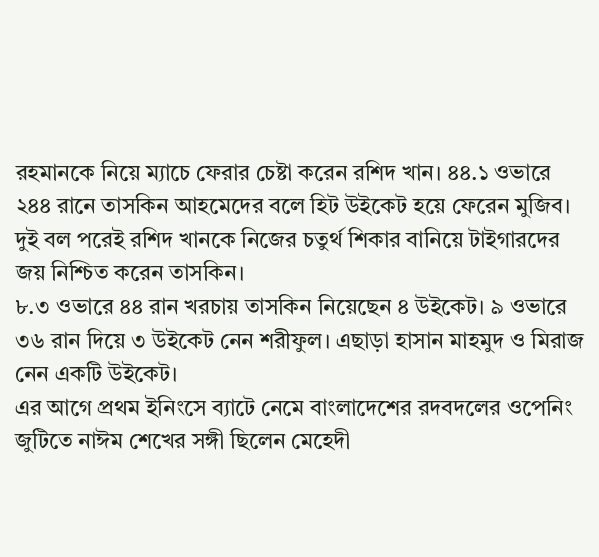রহমানকে নিয়ে ম্যাচে ফেরার চেষ্টা করেন রশিদ খান। ৪৪.১ ওভারে ২৪৪ রানে তাসকিন আহমেদের বলে হিট উইকেট হয়ে ফেরেন মুজিব। দুই বল পরেই রশিদ খানকে নিজের চতুর্থ শিকার বানিয়ে টাইগারদের জয় নিশ্চিত করেন তাসকিন।
৮.৩ ওভারে ৪৪ রান খরচায় তাসকিন নিয়েছেন ৪ উইকেট। ৯ ওভারে ৩৬ রান দিয়ে ৩ উইকেট নেন শরীফুল। এছাড়া হাসান মাহমুদ ও মিরাজ নেন একটি উইকেট।
এর আগে প্রথম ইনিংসে ব্যাটে নেমে বাংলাদেশের রদবদলের ওপেনিং জুটিতে নাঈম শেখের সঙ্গী ছিলেন মেহেদী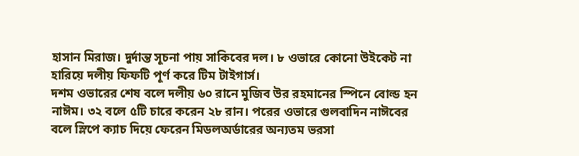হাসান মিরাজ। দুর্দান্ত সূচনা পায় সাকিবের দল। ৮ ওভারে কোনো উইকেট না হারিয়ে দলীয় ফিফটি পূর্ণ করে টিম টাইগার্স।
দশম ওভারের শেষ বলে দলীয় ৬০ রানে মুজিব উর রহমানের স্পিনে বোল্ড হন নাঈম। ৩২ বলে ৫টি চারে করেন ২৮ রান। পরের ওভারে গুলবাদিন নাঈবের বলে স্লিপে ক্যাচ দিয়ে ফেরেন মিডলঅর্ডারের অন্যতম ভরসা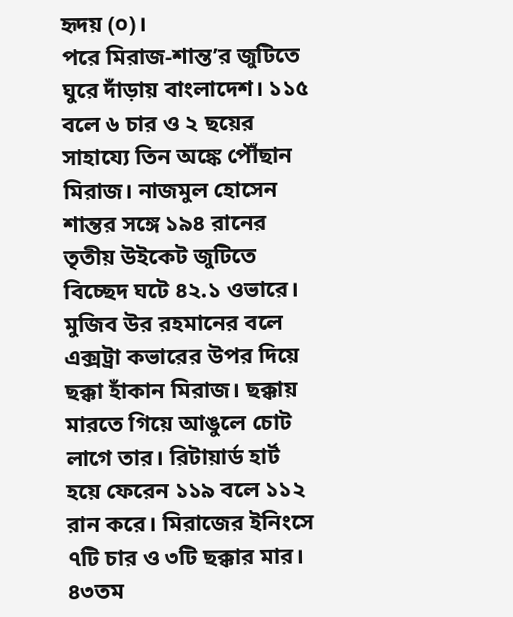হৃদয় (০)।
পরে মিরাজ-শান্ত’র জুটিতে ঘুরে দাঁড়ায় বাংলাদেশ। ১১৫ বলে ৬ চার ও ২ ছয়ের সাহায্যে তিন অঙ্কে পৌঁছান মিরাজ। নাজমুল হোসেন শান্তর সঙ্গে ১৯৪ রানের তৃতীয় উইকেট জুটিতে বিচ্ছেদ ঘটে ৪২.১ ওভারে। মুজিব উর রহমানের বলে এক্সট্রা কভারের উপর দিয়ে ছক্কা হাঁকান মিরাজ। ছক্কায় মারতে গিয়ে আঙুলে চোট লাগে তার। রিটায়ার্ড হার্ট হয়ে ফেরেন ১১৯ বলে ১১২ রান করে। মিরাজের ইনিংসে ৭টি চার ও ৩টি ছক্কার মার।
৪৩তম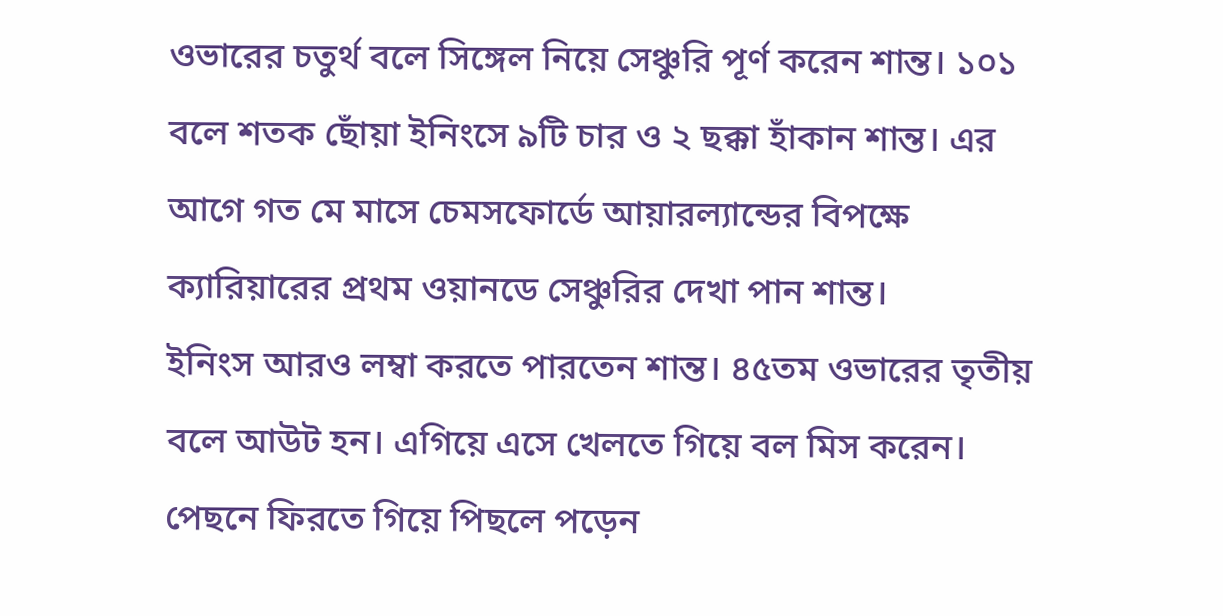ওভারের চতুর্থ বলে সিঙ্গেল নিয়ে সেঞ্চুরি পূর্ণ করেন শান্ত। ১০১ বলে শতক ছোঁয়া ইনিংসে ৯টি চার ও ২ ছক্কা হাঁকান শান্ত। এর আগে গত মে মাসে চেমসফোর্ডে আয়ারল্যান্ডের বিপক্ষে ক্যারিয়ারের প্রথম ওয়ানডে সেঞ্চুরির দেখা পান শান্ত।
ইনিংস আরও লম্বা করতে পারতেন শান্ত। ৪৫তম ওভারের তৃতীয় বলে আউট হন। এগিয়ে এসে খেলতে গিয়ে বল মিস করেন। পেছনে ফিরতে গিয়ে পিছলে পড়েন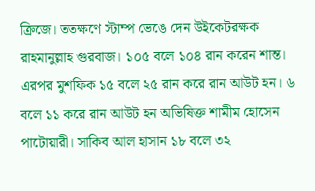ক্রিজে। ততক্ষণে স্টাম্প ভেঙে দেন উইকেটরক্ষক রাহমানুল্লাহ গুরবাজ। ১০৫ বলে ১০৪ রান করেন শান্ত।
এরপর মুশফিক ১৫ বলে ২৫ রান করে রান আউট হন। ৬ বলে ১১ করে রান আউট হন অভিষিক্ত শামীম হোসেন পাটোয়ারী। সাকিব আল হাসান ১৮ বলে ৩২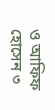ও আফিফ হোসেন ৩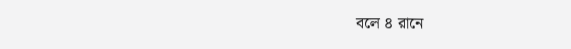বলে ৪ রানে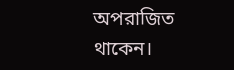অপরাজিত থাকেন।